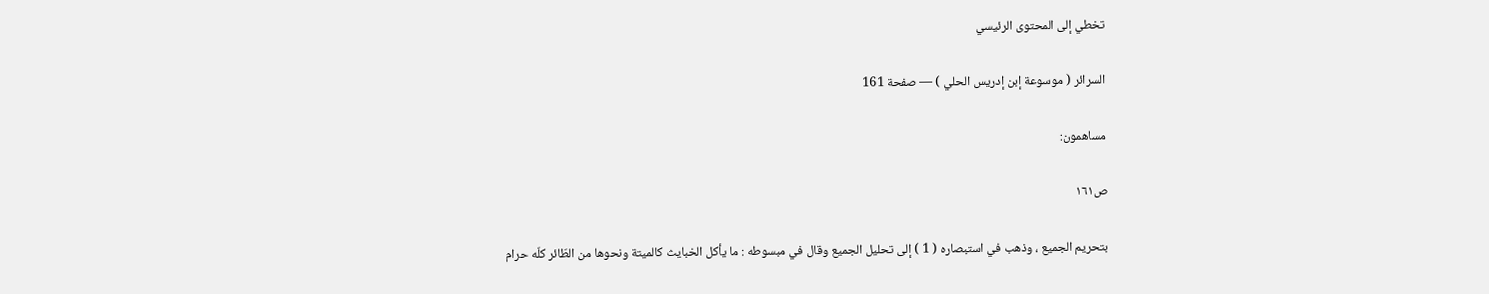تخطي إلى المحتوى الرئيسي

السرائر ( موسوعة إبن إدريس الحلي ) — صفحة 161

مساهمون:

ص١٦١

بتحريم الجميع ، وذهب في استبصاره ( 1 ) إلى تحليل الجميع وقال في مبسوطه : ما يأكل الخبايث كالميتة ونحوها من الطّائر كلّه حرام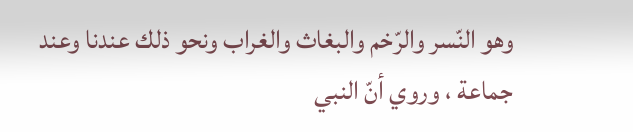وهو النّسر والرّخم والبغاث والغراب ونحو ذلك عندنا وعند جماعة ، وروي أنّ النبي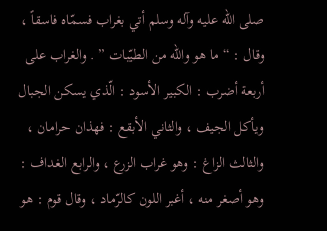صلى الله عليه وآله وسلم أتي بغراب فسمّاه فاسقاً ، وقال : “ ما هو والله من الطيّبات ” . والغراب على أربعة أضرب : الكبير الأسود : الّذي يسكن الجبال ويأكل الجيف ، والثاني الأبقع : فهذان حرامان ، والثالث الزاغ : وهو غراب الزرع ، والرابع الغداف : وهو أصغر منه ، أغبر اللون كالرّماد ، وقال قوم : هو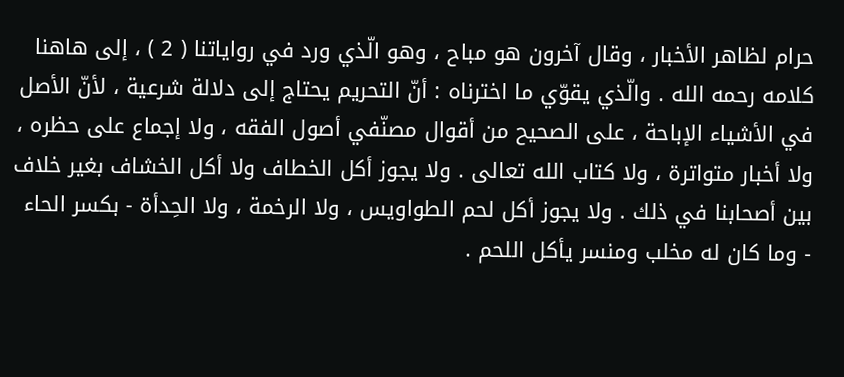حرام لظاهر الأخبار ، وقال آخرون هو مباح ، وهو الّذي ورد في رواياتنا ( 2 ) ، إلى هاهنا كلامه رحمه الله . والّذي يقوّي ما اخترناه : أنّ التحريم يحتاج إلى دلالة شرعية ، لأنّ الأصل في الأشياء الإباحة ، على الصحيح من أقوال مصنّفي أصول الفقه ، ولا إجماع على حظره ، ولا أخبار متواترة ، ولا كتاب الله تعالى . ولا يجوز أكل الخطاف ولا أكل الخشاف بغير خلاف بين أصحابنا في ذلك . ولا يجوز أكل لحم الطواويس ، ولا الرخمة ، ولا الحِدأة - بكسر الحاء - وما كان له مخلب ومنسر يأكل اللحم .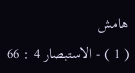هامش
( 1 ) - الاستبصار 4 : 66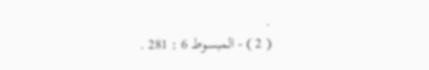.
( 2 ) - المبسوط 6 : 281 .